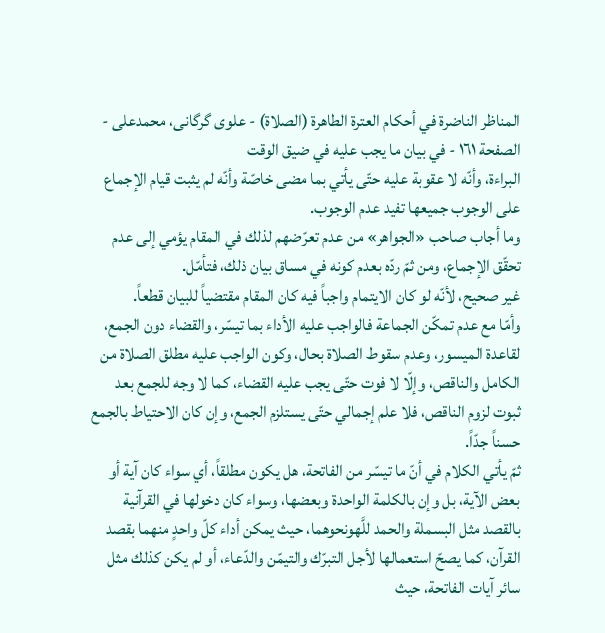المناظر الناضرة في أحکام العترة الطاهرة (الصلاة) - علوی گرگانی، محمدعلی - الصفحة ١٦١ - في بيان ما يجب عليه في ضيق الوقت
البراءة، وأنّه لا عقوبة عليه حتّى يأتي بما مضى خاصّة وأنّه لم يثبت قيام الإجماع على الوجوب جميعها تفيد عدم الوجوب.
وما أجاب صاحب «الجواهر» من عدم تعرّضهم لذلك في المقام يؤمي إلى عدم تحقّق الإجماع، ومن ثمّ ردّه بعدم كونه في مساق بيان ذلك، فتأمّل.
غير صحيح، لأنّه لو كان الايتمام واجباً فيه كان المقام مقتضياً للبيان قطعاً.
وأمّا مع عدم تمكّن الجماعة فالواجب عليه الأداء بما تيسّر، والقضاء دون الجمع، لقاعدة الميسور، وعدم سقوط الصلاة بحال، وكون الواجب عليه مطلق الصلاة من الكامل والناقص، وإلّا لا فوت حتّى يجب عليه القضاء، كما لا وجه للجمع بعد ثبوت لزوم الناقص، فلا علم إجمالي حتّى يستلزم الجمع، وإن كان الاحتياط بالجمع حسناً جدّاً.
ثمّ يأتي الكلام في أنّ ما تيسّر من الفاتحة، هل يكون مطلقاً، أي سواء كان آية أو بعض الآية، بل وإن بالكلمة الواحدة وبعضها، وسواء كان دخولها في القرآنية بالقصد مثل البسملة والحمد للَّهونحوهما، حيث يمكن أداء كلّ واحدٍ منهما بقصد القرآن، كما يصحّ استعمالها لأجل التبرّك والتيمّن والدّعاء، أو لم يكن كذلك مثل سائر آيات الفاتحة، حيث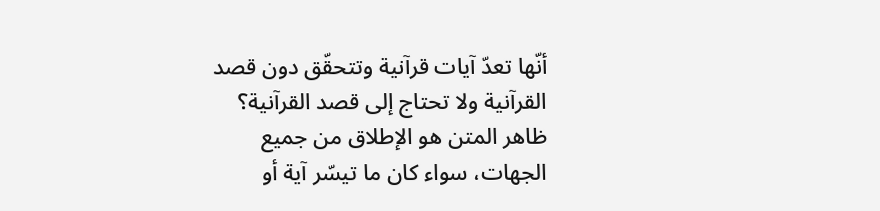أنّها تعدّ آيات قرآنية وتتحقّق دون قصد القرآنية ولا تحتاج إلى قصد القرآنية؟
ظاهر المتن هو الإطلاق من جميع الجهات، سواء كان ما تيسّر آية أو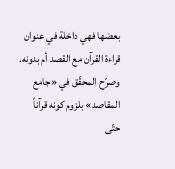بعضها فهي داخلة في عنوان قراءة القرآن مع القصد أم بدونه.
وصرّح المحقّق في «جامع المقاصد» بلزوم كونه قرآناً حتّى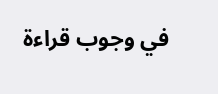في وجوب قراءة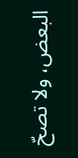البعض، ولا تصحّ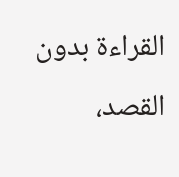القراءة بدون القصد،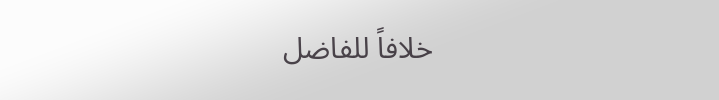خلافاً للفاضل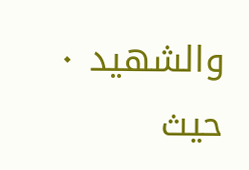والشهيد ٠ حيث